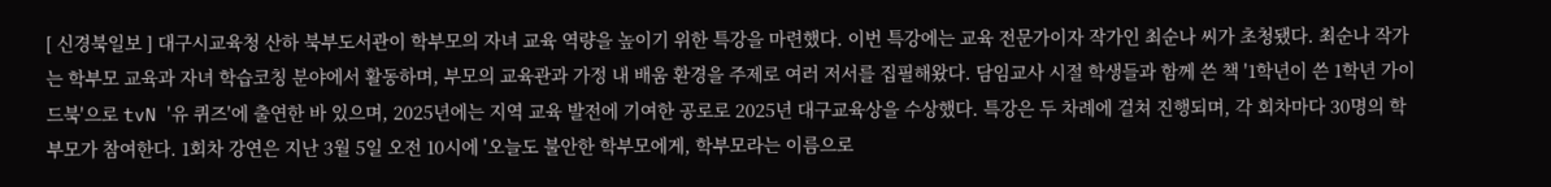[ 신경북일보 ] 대구시교육청 산하 북부도서관이 학부모의 자녀 교육 역량을 높이기 위한 특강을 마련했다. 이번 특강에는 교육 전문가이자 작가인 최순나 씨가 초청됐다. 최순나 작가는 학부모 교육과 자녀 학습코칭 분야에서 활동하며, 부모의 교육관과 가정 내 배움 환경을 주제로 여러 저서를 집필해왔다. 담임교사 시절 학생들과 함께 쓴 책 '1학년이 쓴 1학년 가이드북'으로 tvN '유 퀴즈'에 출연한 바 있으며, 2025년에는 지역 교육 발전에 기여한 공로로 2025년 대구교육상을 수상했다. 특강은 두 차례에 걸쳐 진행되며, 각 회차마다 30명의 학부모가 참여한다. 1회차 강연은 지난 3월 5일 오전 10시에 '오늘도 불안한 학부모에게, 학부모라는 이름으로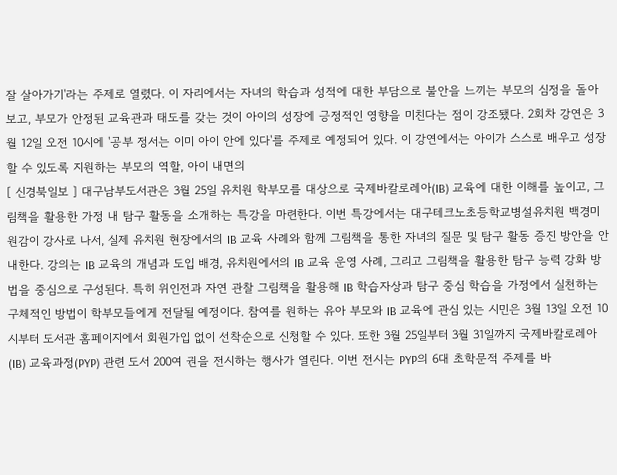잘 살아가기'라는 주제로 열렸다. 이 자리에서는 자녀의 학습과 성적에 대한 부담으로 불안을 느끼는 부모의 심정을 돌아보고, 부모가 안정된 교육관과 태도를 갖는 것이 아이의 성장에 긍정적인 영향을 미친다는 점이 강조됐다. 2회차 강연은 3월 12일 오전 10시에 '공부 정서는 이미 아이 안에 있다'를 주제로 예정되어 있다. 이 강연에서는 아이가 스스로 배우고 성장할 수 있도록 지원하는 부모의 역할, 아이 내면의
[ 신경북일보 ] 대구남부도서관은 3월 25일 유치원 학부모를 대상으로 국제바칼로레아(IB) 교육에 대한 이해를 높이고, 그림책을 활용한 가정 내 탐구 활동을 소개하는 특강을 마련한다. 이번 특강에서는 대구테크노초등학교병설유치원 백경미 원감이 강사로 나서, 실제 유치원 현장에서의 IB 교육 사례와 함께 그림책을 통한 자녀의 질문 및 탐구 활동 증진 방안을 안내한다. 강의는 IB 교육의 개념과 도입 배경, 유치원에서의 IB 교육 운영 사례, 그리고 그림책을 활용한 탐구 능력 강화 방법을 중심으로 구성된다. 특히 위인전과 자연 관찰 그림책을 활용해 IB 학습자상과 탐구 중심 학습을 가정에서 실천하는 구체적인 방법이 학부모들에게 전달될 예정이다. 참여를 원하는 유아 부모와 IB 교육에 관심 있는 시민은 3월 13일 오전 10시부터 도서관 홈페이지에서 회원가입 없이 선착순으로 신청할 수 있다. 또한 3월 25일부터 3월 31일까지 국제바칼로레아(IB) 교육과정(PYP) 관련 도서 200여 권을 전시하는 행사가 열린다. 이번 전시는 PYP의 6대 초학문적 주제를 바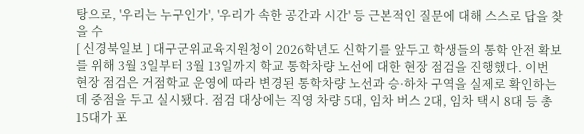탕으로, '우리는 누구인가', '우리가 속한 공간과 시간' 등 근본적인 질문에 대해 스스로 답을 찾을 수
[ 신경북일보 ] 대구군위교육지원청이 2026학년도 신학기를 앞두고 학생들의 통학 안전 확보를 위해 3월 3일부터 3월 13일까지 학교 통학차량 노선에 대한 현장 점검을 진행했다. 이번 현장 점검은 거점학교 운영에 따라 변경된 통학차량 노선과 승·하차 구역을 실제로 확인하는 데 중점을 두고 실시됐다. 점검 대상에는 직영 차량 5대, 임차 버스 2대, 임차 택시 8대 등 총 15대가 포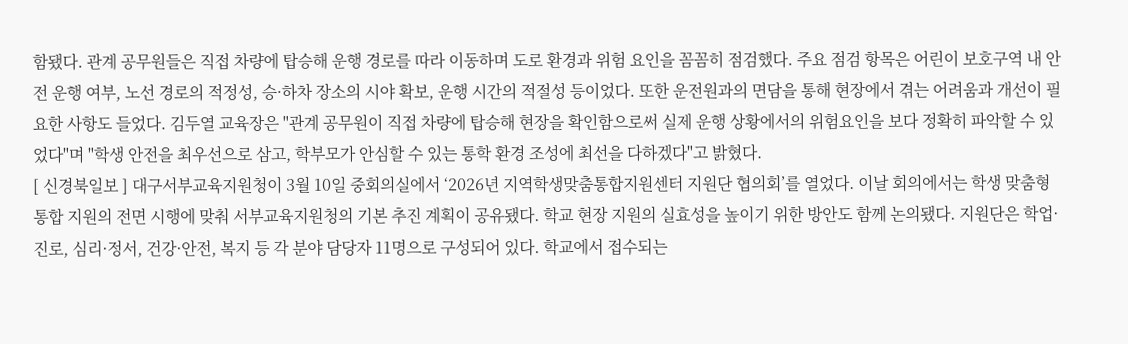함됐다. 관계 공무원들은 직접 차량에 탑승해 운행 경로를 따라 이동하며 도로 환경과 위험 요인을 꼼꼼히 점검했다. 주요 점검 항목은 어린이 보호구역 내 안전 운행 여부, 노선 경로의 적정성, 승·하차 장소의 시야 확보, 운행 시간의 적절성 등이었다. 또한 운전원과의 면담을 통해 현장에서 겪는 어려움과 개선이 필요한 사항도 들었다. 김두열 교육장은 "관계 공무원이 직접 차량에 탑승해 현장을 확인함으로써 실제 운행 상황에서의 위험요인을 보다 정확히 파악할 수 있었다"며 "학생 안전을 최우선으로 삼고, 학부모가 안심할 수 있는 통학 환경 조성에 최선을 다하겠다"고 밝혔다.
[ 신경북일보 ] 대구서부교육지원청이 3월 10일 중회의실에서 ‘2026년 지역학생맞춤통합지원센터 지원단 협의회’를 열었다. 이날 회의에서는 학생 맞춤형 통합 지원의 전면 시행에 맞춰 서부교육지원청의 기본 추진 계획이 공유됐다. 학교 현장 지원의 실효성을 높이기 위한 방안도 함께 논의됐다. 지원단은 학업·진로, 심리·정서, 건강·안전, 복지 등 각 분야 담당자 11명으로 구성되어 있다. 학교에서 접수되는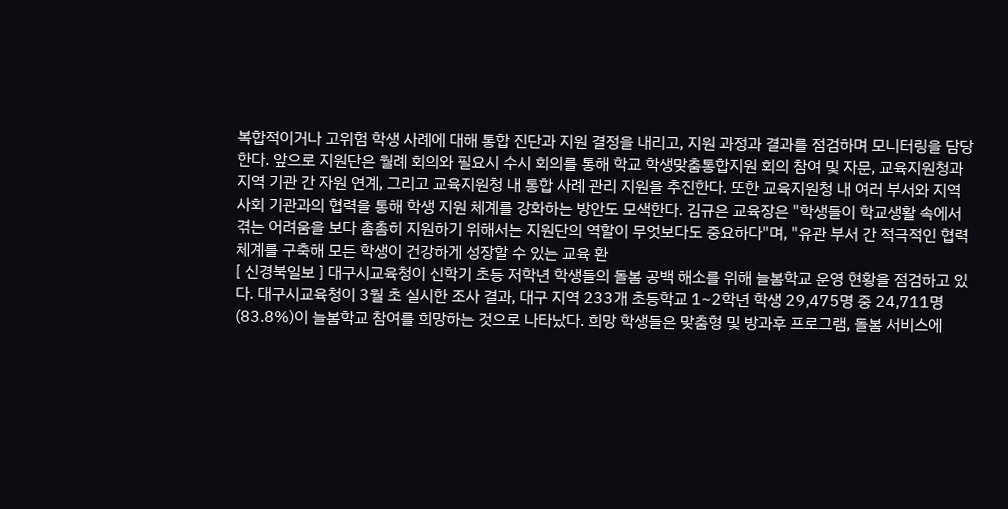복합적이거나 고위험 학생 사례에 대해 통합 진단과 지원 결정을 내리고, 지원 과정과 결과를 점검하며 모니터링을 담당한다. 앞으로 지원단은 월례 회의와 필요시 수시 회의를 통해 학교 학생맞춤통합지원 회의 참여 및 자문, 교육지원청과 지역 기관 간 자원 연계, 그리고 교육지원청 내 통합 사례 관리 지원을 추진한다. 또한 교육지원청 내 여러 부서와 지역사회 기관과의 협력을 통해 학생 지원 체계를 강화하는 방안도 모색한다. 김규은 교육장은 "학생들이 학교생활 속에서 겪는 어려움을 보다 촘촘히 지원하기 위해서는 지원단의 역할이 무엇보다도 중요하다"며, "유관 부서 간 적극적인 협력 체계를 구축해 모든 학생이 건강하게 성장할 수 있는 교육 환
[ 신경북일보 ] 대구시교육청이 신학기 초등 저학년 학생들의 돌봄 공백 해소를 위해 늘봄학교 운영 현황을 점검하고 있다. 대구시교육청이 3월 초 실시한 조사 결과, 대구 지역 233개 초등학교 1~2학년 학생 29,475명 중 24,711명(83.8%)이 늘봄학교 참여를 희망하는 것으로 나타났다. 희망 학생들은 맞춤형 및 방과후 프로그램, 돌봄 서비스에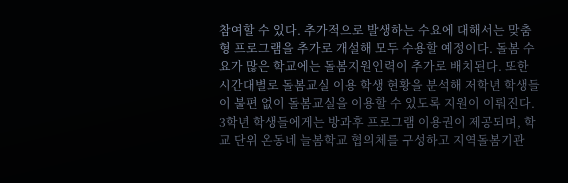참여할 수 있다. 추가적으로 발생하는 수요에 대해서는 맞춤형 프로그램을 추가로 개설해 모두 수용할 예정이다. 돌봄 수요가 많은 학교에는 돌봄지원인력이 추가로 배치된다. 또한 시간대별로 돌봄교실 이용 학생 현황을 분석해 저학년 학생들이 불편 없이 돌봄교실을 이용할 수 있도록 지원이 이뤄진다. 3학년 학생들에게는 방과후 프로그램 이용권이 제공되며, 학교 단위 온동네 늘봄학교 협의체를 구성하고 지역돌봄기관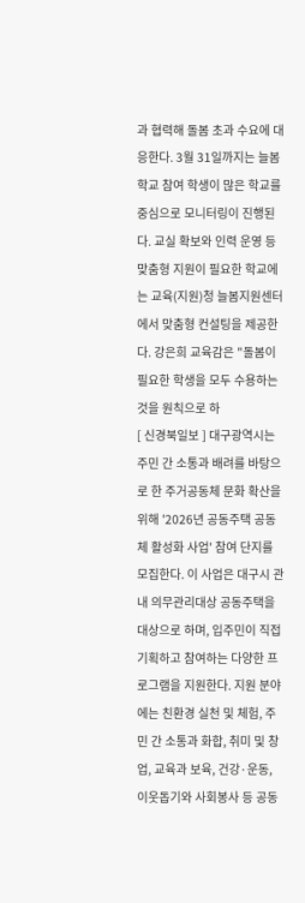과 협력해 돌봄 초과 수요에 대응한다. 3월 31일까지는 늘봄학교 참여 학생이 많은 학교를 중심으로 모니터링이 진행된다. 교실 확보와 인력 운영 등 맞춤형 지원이 필요한 학교에는 교육(지원)청 늘봄지원센터에서 맞춤형 컨설팅을 제공한다. 강은희 교육감은 "돌봄이 필요한 학생을 모두 수용하는 것을 원칙으로 하
[ 신경북일보 ] 대구광역시는 주민 간 소통과 배려를 바탕으로 한 주거공동체 문화 확산을 위해 '2026년 공동주택 공동체 활성화 사업' 참여 단지를 모집한다. 이 사업은 대구시 관내 의무관리대상 공동주택을 대상으로 하며, 입주민이 직접 기획하고 참여하는 다양한 프로그램을 지원한다. 지원 분야에는 친환경 실천 및 체험, 주민 간 소통과 화합, 취미 및 창업, 교육과 보육, 건강·운동, 이웃돕기와 사회봉사 등 공동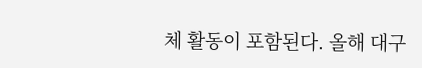체 활동이 포함된다. 올해 대구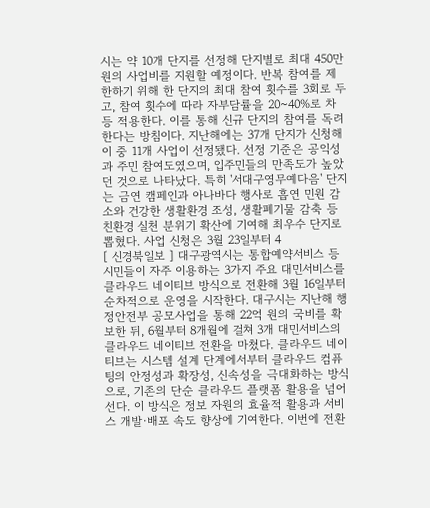시는 약 10개 단지를 선정해 단지별로 최대 450만 원의 사업비를 지원할 예정이다. 반복 참여를 제한하기 위해 한 단지의 최대 참여 횟수를 3회로 두고, 참여 횟수에 따라 자부담률을 20~40%로 차등 적용한다. 이를 통해 신규 단지의 참여를 독려한다는 방침이다. 지난해에는 37개 단지가 신청해 이 중 11개 사업이 선정됐다. 선정 기준은 공익성과 주민 참여도였으며, 입주민들의 만족도가 높았던 것으로 나타났다. 특히 '서대구영무예다음' 단지는 금연 캠페인과 아나바다 행사로 흡연 민원 감소와 건강한 생활환경 조성, 생활폐기물 감축 등 친환경 실천 분위기 확산에 기여해 최우수 단지로 뽑혔다. 사업 신청은 3월 23일부터 4
[ 신경북일보 ] 대구광역시는 통합예약서비스 등 시민들이 자주 이용하는 3가지 주요 대민서비스를 클라우드 네이티브 방식으로 전환해 3월 16일부터 순차적으로 운영을 시작한다. 대구시는 지난해 행정안전부 공모사업을 통해 22억 원의 국비를 확보한 뒤, 6월부터 8개월에 걸쳐 3개 대민서비스의 클라우드 네이티브 전환을 마쳤다. 클라우드 네이티브는 시스템 설계 단계에서부터 클라우드 컴퓨팅의 안정성과 확장성, 신속성을 극대화하는 방식으로, 기존의 단순 클라우드 플랫폼 활용을 넘어선다. 이 방식은 정보 자원의 효율적 활용과 서비스 개발·배포 속도 향상에 기여한다. 이번에 전환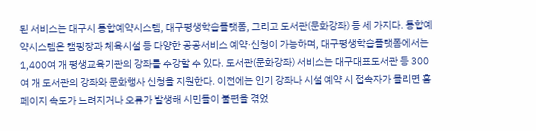된 서비스는 대구시 통합예약시스템, 대구평생학습플랫폼, 그리고 도서관(문화강좌) 등 세 가지다. 통합예약시스템은 캠핑장과 체육시설 등 다양한 공공서비스 예약·신청이 가능하며, 대구평생학습플랫폼에서는 1,400여 개 평생교육기관의 강좌를 수강할 수 있다. 도서관(문화강좌) 서비스는 대구대표도서관 등 300여 개 도서관의 강좌와 문화행사 신청을 지원한다. 이전에는 인기 강좌나 시설 예약 시 접속자가 몰리면 홈페이지 속도가 느려지거나 오류가 발생해 시민들이 불편을 겪었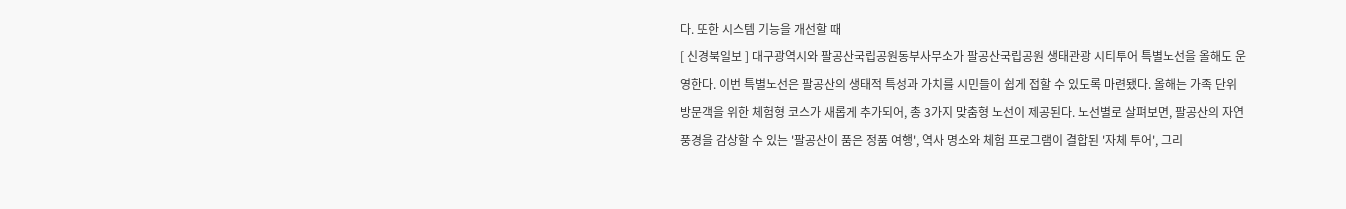다. 또한 시스템 기능을 개선할 때
[ 신경북일보 ] 대구광역시와 팔공산국립공원동부사무소가 팔공산국립공원 생태관광 시티투어 특별노선을 올해도 운영한다. 이번 특별노선은 팔공산의 생태적 특성과 가치를 시민들이 쉽게 접할 수 있도록 마련됐다. 올해는 가족 단위 방문객을 위한 체험형 코스가 새롭게 추가되어, 총 3가지 맞춤형 노선이 제공된다. 노선별로 살펴보면, 팔공산의 자연 풍경을 감상할 수 있는 '팔공산이 품은 정품 여행', 역사 명소와 체험 프로그램이 결합된 '자체 투어', 그리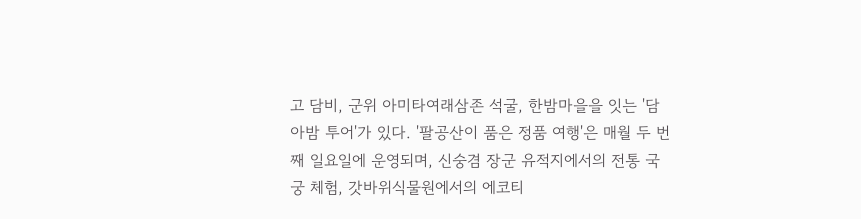고 담비, 군위 아미타여래삼존 석굴, 한밤마을을 잇는 '담아밤 투어'가 있다. '팔공산이 품은 정품 여행'은 매월 두 번째 일요일에 운영되며, 신숭겸 장군 유적지에서의 전통 국궁 체험, 갓바위식물원에서의 에코티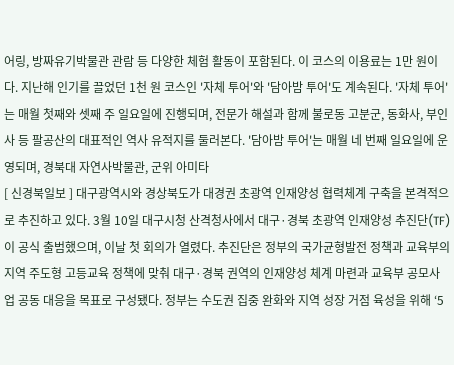어링, 방짜유기박물관 관람 등 다양한 체험 활동이 포함된다. 이 코스의 이용료는 1만 원이다. 지난해 인기를 끌었던 1천 원 코스인 '자체 투어'와 '담아밤 투어'도 계속된다. '자체 투어'는 매월 첫째와 셋째 주 일요일에 진행되며, 전문가 해설과 함께 불로동 고분군, 동화사, 부인사 등 팔공산의 대표적인 역사 유적지를 둘러본다. '담아밤 투어'는 매월 네 번째 일요일에 운영되며, 경북대 자연사박물관, 군위 아미타
[ 신경북일보 ] 대구광역시와 경상북도가 대경권 초광역 인재양성 협력체계 구축을 본격적으로 추진하고 있다. 3월 10일 대구시청 산격청사에서 대구·경북 초광역 인재양성 추진단(TF)이 공식 출범했으며, 이날 첫 회의가 열렸다. 추진단은 정부의 국가균형발전 정책과 교육부의 지역 주도형 고등교육 정책에 맞춰 대구·경북 권역의 인재양성 체계 마련과 교육부 공모사업 공동 대응을 목표로 구성됐다. 정부는 수도권 집중 완화와 지역 성장 거점 육성을 위해 ‘5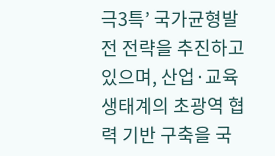극3특’ 국가균형발전 전략을 추진하고 있으며, 산업·교육 생태계의 초광역 협력 기반 구축을 국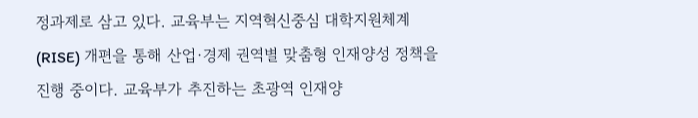정과제로 삼고 있다. 교육부는 지역혁신중심 대학지원체계(RISE) 개편을 통해 산업·경제 권역별 맞춤형 인재양성 정책을 진행 중이다. 교육부가 추진하는 초광역 인재양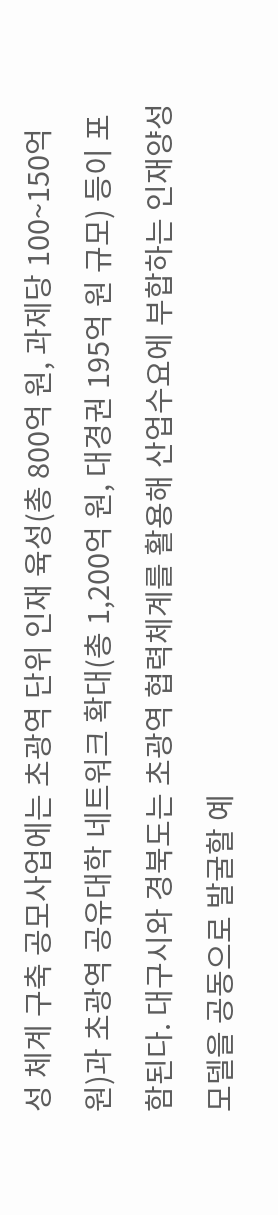성 체계 구축 공모사업에는 초광역 단위 인재 육성(총 800억 원, 과제당 100~150억 원)과 초광역 공유대학 네트워크 확대(총 1,200억 원, 대경권 195억 원 규모) 등이 포함된다. 대구시와 경북도는 초광역 협력체계를 활용해 산업수요에 부합하는 인재양성 모델을 공동으로 발굴할 예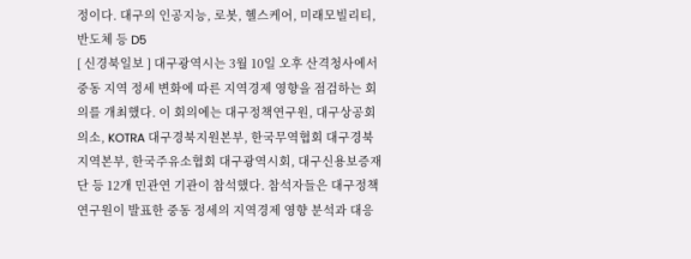정이다. 대구의 인공지능, 로봇, 헬스케어, 미래모빌리티, 반도체 등 D5
[ 신경북일보 ] 대구광역시는 3월 10일 오후 산격청사에서 중동 지역 정세 변화에 따른 지역경제 영향을 점검하는 회의를 개최했다. 이 회의에는 대구정책연구원, 대구상공회의소, KOTRA 대구경북지원본부, 한국무역협회 대구경북지역본부, 한국주유소협회 대구광역시회, 대구신용보증재단 등 12개 민관연 기관이 참석했다. 참석자들은 대구정책연구원이 발표한 중동 정세의 지역경제 영향 분석과 대응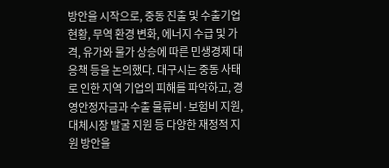방안을 시작으로, 중동 진출 및 수출기업 현황, 무역 환경 변화, 에너지 수급 및 가격, 유가와 물가 상승에 따른 민생경제 대응책 등을 논의했다. 대구시는 중동 사태로 인한 지역 기업의 피해를 파악하고, 경영안정자금과 수출 물류비·보험비 지원, 대체시장 발굴 지원 등 다양한 재정적 지원 방안을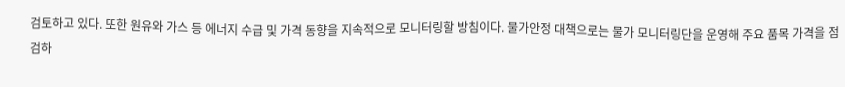검토하고 있다. 또한 원유와 가스 등 에너지 수급 및 가격 동향을 지속적으로 모니터링할 방침이다. 물가안정 대책으로는 물가 모니터링단을 운영해 주요 품목 가격을 점검하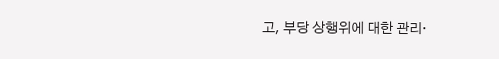고, 부당 상행위에 대한 관리·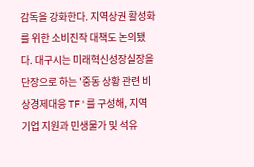감독을 강화한다. 지역상권 활성화를 위한 소비진작 대책도 논의됐다. 대구시는 미래혁신성장실장을 단장으로 하는 '중동 상황 관련 비상경제대응 TF'를 구성해, 지역 기업 지원과 민생물가 및 석유